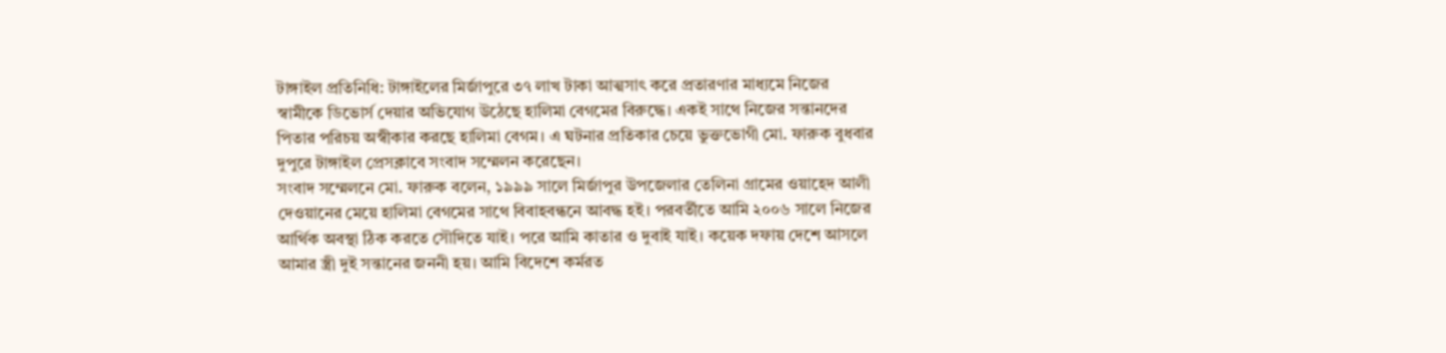টাঙ্গাইল প্রতিনিধি: টাঙ্গাইলের মির্জাপুরে ৩৭ লাখ টাকা আত্মসাৎ করে প্রতারণার মাধ্যমে নিজের স্বামীকে ডিভোর্স দেয়ার অভিযোগ উঠেছে হালিমা বেগমের বিরুদ্ধে। একই সাথে নিজের সন্তানদের পিতার পরিচয় অস্বীকার করছে হালিমা বেগম। এ ঘটনার প্রতিকার চেয়ে ভুক্তভোগী মো. ফারুক বুধবার দুপুরে টাঙ্গাইল প্রেসক্লাবে সংবাদ সম্মেলন করেছেন।
সংবাদ সম্মেলনে মো. ফারুক বলেন, ১৯৯৯ সালে মির্জাপুর উপজেলার তেলিনা গ্রামের ওয়াহেদ আলী দেওয়ানের মেয়ে হালিমা বেগমের সাথে বিবাহবন্ধনে আবদ্ধ হই। পরবর্তীতে আমি ২০০৬ সালে নিজের আর্থিক অবস্থা ঠিক করতে সৌদিতে যাই। পরে আমি কাতার ও দুবাই যাই। কয়েক দফায় দেশে আসলে আমার স্ত্রী দুই সন্তানের জননী হয়। আমি বিদেশে কর্মরত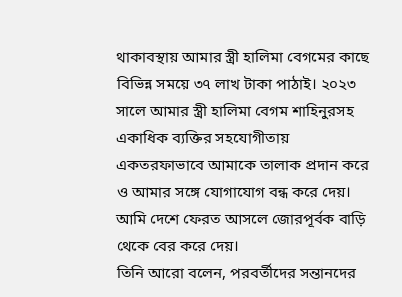থাকাবস্থায় আমার স্ত্রী হালিমা বেগমের কাছে বিভিন্ন সময়ে ৩৭ লাখ টাকা পাঠাই। ২০২৩ সালে আমার স্ত্রী হালিমা বেগম শাহিনুরসহ একাধিক ব্যক্তির সহযোগীতায় একতরফাভাবে আমাকে তালাক প্রদান করে ও আমার সঙ্গে যোগাযোগ বন্ধ করে দেয়। আমি দেশে ফেরত আসলে জোরপূর্বক বাড়ি থেকে বের করে দেয়।
তিনি আরো বলেন, পরবর্তীদের সন্তানদের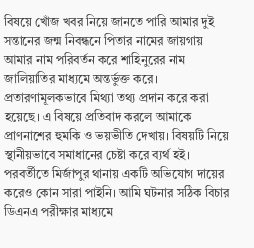বিষয়ে খোঁজ খবর নিয়ে জানতে পারি আমার দুই সন্তানের জন্ম নিবন্ধনে পিতার নামের জায়গায় আমার নাম পরিবর্তন করে শাহিনুরের নাম জালিয়াতির মাধ্যমে অন্তর্ভুক্ত করে। প্রতারণামূলকভাবে মিথ্যা তথ্য প্রদান করে করা হয়েছে। এ বিষয়ে প্রতিবাদ করলে আমাকে প্রাণনাশের হুমকি ও ভয়ভীতি দেখায়। বিষয়টি নিয়ে স্থানীয়ভাবে সমাধানের চেষ্টা করে ব্যর্থ হই। পরবর্তীতে মির্জাপুর থানায় একটি অভিযোগ দায়ের করেও কোন সারা পাইনি। আমি ঘটনার সঠিক বিচার ডিএনএ পরীক্ষার মাধ্যমে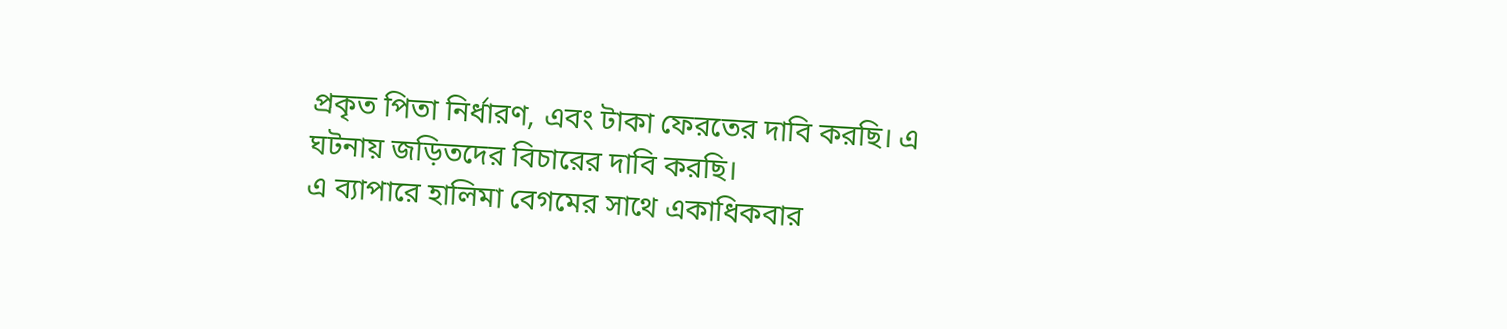প্রকৃত পিতা নির্ধারণ, এবং টাকা ফেরতের দাবি করছি। এ ঘটনায় জড়িতদের বিচারের দাবি করছি।
এ ব্যাপারে হালিমা বেগমের সাথে একাধিকবার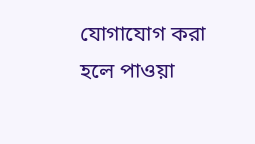যোগাযোগ করা হলে পাওয়া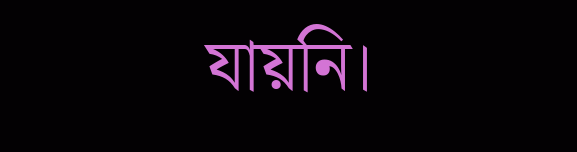যায়নি।